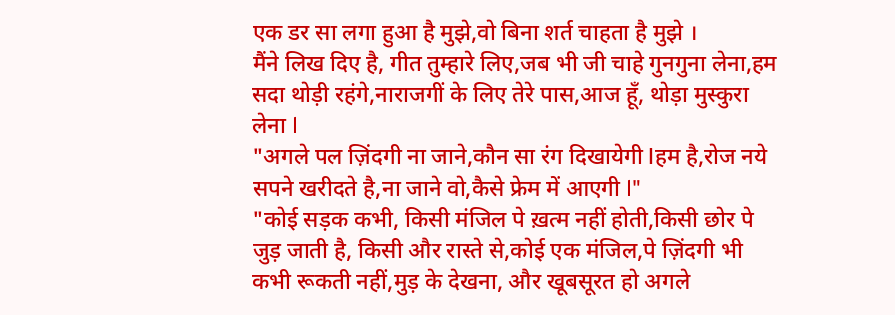एक डर सा लगा हुआ है मुझे,वो बिना शर्त चाहता है मुझे ।
मैंने लिख दिए है, गीत तुम्हारे लिए,जब भी जी चाहे गुनगुना लेना,हम सदा थोड़ी रहंगे,नाराजगीं के लिए तेरे पास,आज हूँ, थोड़ा मुस्कुरा लेना l
"अगले पल ज़िंदगी ना जाने,कौन सा रंग दिखायेगी lहम है,रोज नये सपने खरीदते है,ना जाने वो,कैसे फ्रेम में आएगी l"
"कोई सड़क कभी, किसी मंजिल पे ख़त्म नहीं होती,किसी छोर पे जुड़ जाती है, किसी और रास्ते से,कोई एक मंजिल,पे ज़िंदगी भी कभी रूकती नहीं,मुड़ के देखना, और खूबसूरत हो अगले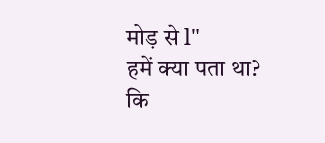मोड़ से l"
हमें क्या पता था?
कि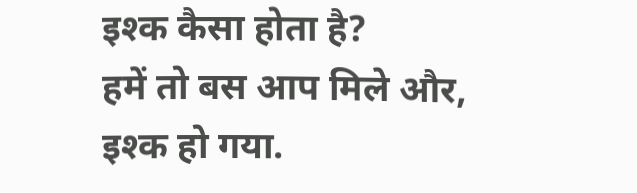इश्क कैसा होता है?
हमें तो बस आप मिले और,
इश्क हो गया.